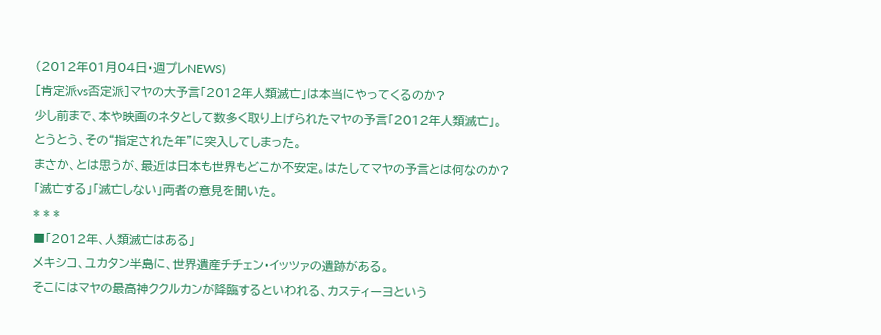(2012年01月04日・週プレNEWS)
[肯定派vs否定派]マヤの大予言「2012年人類滅亡」は本当にやってくるのか?
少し前まで、本や映画のネタとして数多く取り上げられたマヤの予言「2012年人類滅亡」。
とうとう、その“指定された年”に突入してしまった。
まさか、とは思うが、最近は日本も世界もどこか不安定。はたしてマヤの予言とは何なのか?
「滅亡する」「滅亡しない」両者の意見を聞いた。
* * *
■「2012年、人類滅亡はある」
メキシコ、ユカタン半島に、世界遺産チチェン・イッツァの遺跡がある。
そこにはマヤの最高神ククルカンが降臨するといわれる、カスティーヨという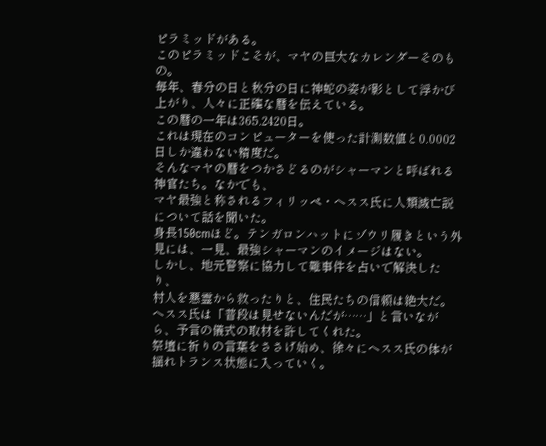ピラミッドがある。
このピラミッドこそが、マヤの巨大なカレンダーそのもの。
毎年、春分の日と秋分の日に神蛇の姿が影として浮かび上がり、人々に正確な暦を伝えている。
この暦の一年は365.2420日。
これは現在のコンピューターを使った計測数値と0.0002日しか違わない精度だ。
そんなマヤの暦をつかさどるのがシャーマンと呼ばれる神官たち。なかでも、
マヤ最強と称されるフィリッペ・ヘスス氏に人類滅亡説について話を聞いた。
身長150cmほど。テンガロンハットにゾウリ履きという外見には、一見、最強シャーマンのイメージはない。
しかし、地元警察に協力して難事件を占いで解決したり、
村人を悪霊から救ったりと、住民たちの信頼は絶大だ。
ヘスス氏は「普段は見せないんだが……」と言いながら、予言の儀式の取材を許してくれた。
祭壇に祈りの言葉をささげ始め、徐々にヘスス氏の体が揺れトランス状態に入っていく。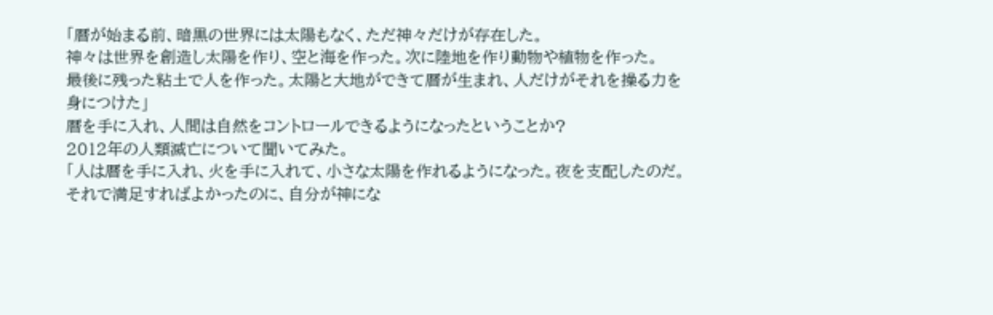「暦が始まる前、暗黒の世界には太陽もなく、ただ神々だけが存在した。
神々は世界を創造し太陽を作り、空と海を作った。次に陸地を作り動物や植物を作った。
最後に残った粘土で人を作った。太陽と大地ができて暦が生まれ、人だけがそれを操る力を身につけた」
暦を手に入れ、人間は自然をコントロールできるようになったということか?
2012年の人類滅亡について聞いてみた。
「人は暦を手に入れ、火を手に入れて、小さな太陽を作れるようになった。夜を支配したのだ。
それで満足すればよかったのに、自分が神にな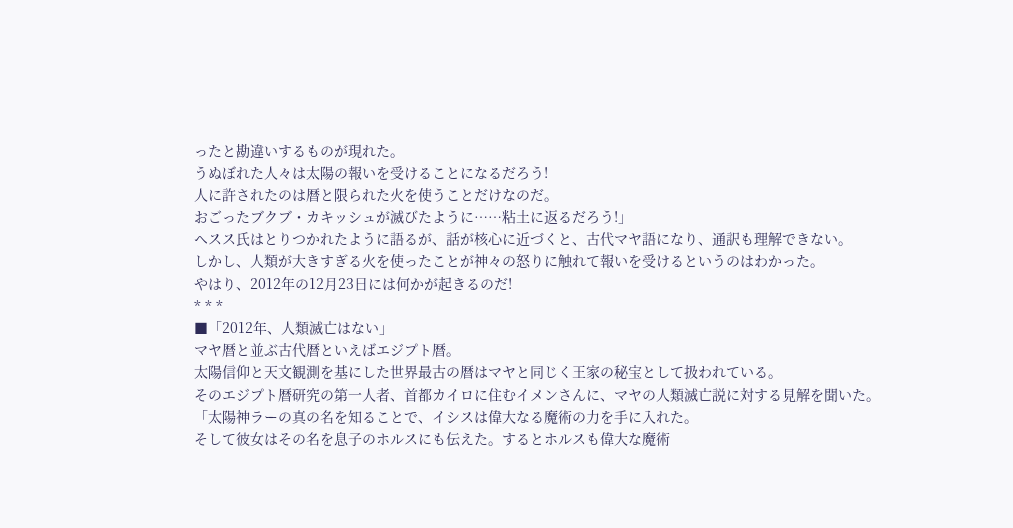ったと勘違いするものが現れた。
うぬぼれた人々は太陽の報いを受けることになるだろう!
人に許されたのは暦と限られた火を使うことだけなのだ。
おごったブクブ・カキッシュが滅びたように……粘土に返るだろう!」
ヘスス氏はとりつかれたように語るが、話が核心に近づくと、古代マヤ語になり、通訳も理解できない。
しかし、人類が大きすぎる火を使ったことが神々の怒りに触れて報いを受けるというのはわかった。
やはり、2012年の12月23日には何かが起きるのだ!
* * *
■「2012年、人類滅亡はない」
マヤ暦と並ぶ古代暦といえばエジプト暦。
太陽信仰と天文観測を基にした世界最古の暦はマヤと同じく王家の秘宝として扱われている。
そのエジプト暦研究の第一人者、首都カイロに住むイメンさんに、マヤの人類滅亡説に対する見解を聞いた。
「太陽神ラーの真の名を知ることで、イシスは偉大なる魔術の力を手に入れた。
そして彼女はその名を息子のホルスにも伝えた。するとホルスも偉大な魔術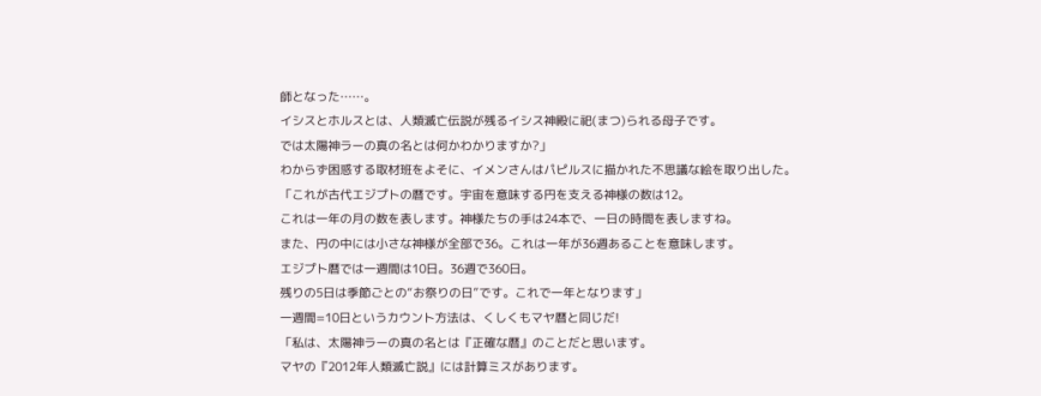師となった……。
イシスとホルスとは、人類滅亡伝説が残るイシス神殿に祀(まつ)られる母子です。
では太陽神ラーの真の名とは何かわかりますか?」
わからず困惑する取材班をよそに、イメンさんはパピルスに描かれた不思議な絵を取り出した。
「これが古代エジプトの暦です。宇宙を意味する円を支える神様の数は12。
これは一年の月の数を表します。神様たちの手は24本で、一日の時間を表しますね。
また、円の中には小さな神様が全部で36。これは一年が36週あることを意味します。
エジプト暦では一週間は10日。36週で360日。
残りの5日は季節ごとの“お祭りの日”です。これで一年となります」
一週間=10日というカウント方法は、くしくもマヤ暦と同じだ!
「私は、太陽神ラーの真の名とは『正確な暦』のことだと思います。
マヤの『2012年人類滅亡説』には計算ミスがあります。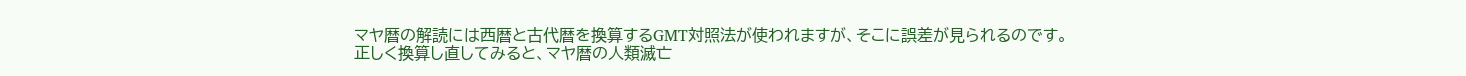マヤ暦の解読には西暦と古代暦を換算するGMT対照法が使われますが、そこに誤差が見られるのです。
正しく換算し直してみると、マヤ暦の人類滅亡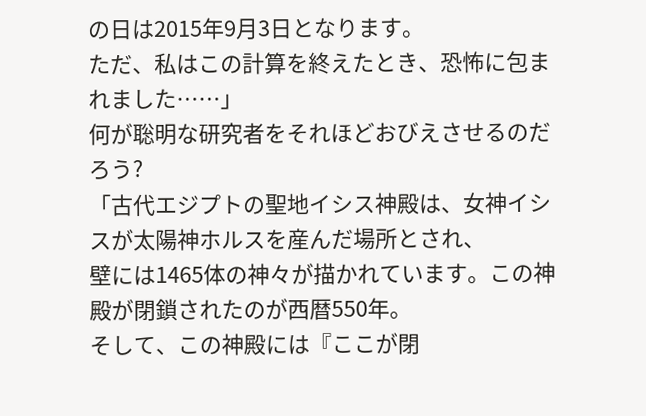の日は2015年9月3日となります。
ただ、私はこの計算を終えたとき、恐怖に包まれました……」
何が聡明な研究者をそれほどおびえさせるのだろう?
「古代エジプトの聖地イシス神殿は、女神イシスが太陽神ホルスを産んだ場所とされ、
壁には1465体の神々が描かれています。この神殿が閉鎖されたのが西暦550年。
そして、この神殿には『ここが閉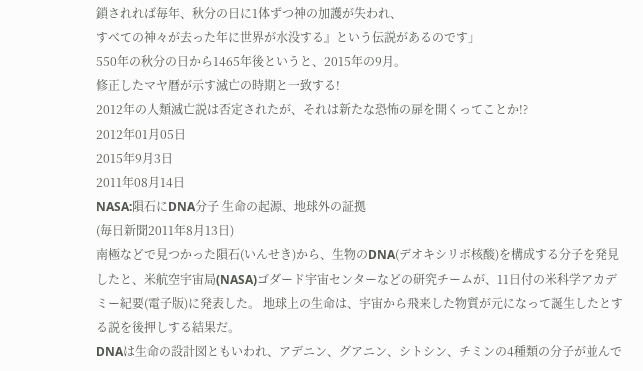鎖されれば毎年、秋分の日に1体ずつ神の加護が失われ、
すべての神々が去った年に世界が水没する』という伝説があるのです」
550年の秋分の日から1465年後というと、2015年の9月。
修正したマヤ暦が示す滅亡の時期と一致する!
2012年の人類滅亡説は否定されたが、それは新たな恐怖の扉を開くってことか!?
2012年01月05日
2015年9月3日
2011年08月14日
NASA:隕石にDNA分子 生命の起源、地球外の証拠
(毎日新聞2011年8月13日)
南極などで見つかった隕石(いんせき)から、生物のDNA(デオキシリボ核酸)を構成する分子を発見したと、米航空宇宙局(NASA)ゴダード宇宙センターなどの研究チームが、11日付の米科学アカデミー紀要(電子版)に発表した。 地球上の生命は、宇宙から飛来した物質が元になって誕生したとする説を後押しする結果だ。
DNAは生命の設計図ともいわれ、アデニン、グアニン、シトシン、チミンの4種類の分子が並んで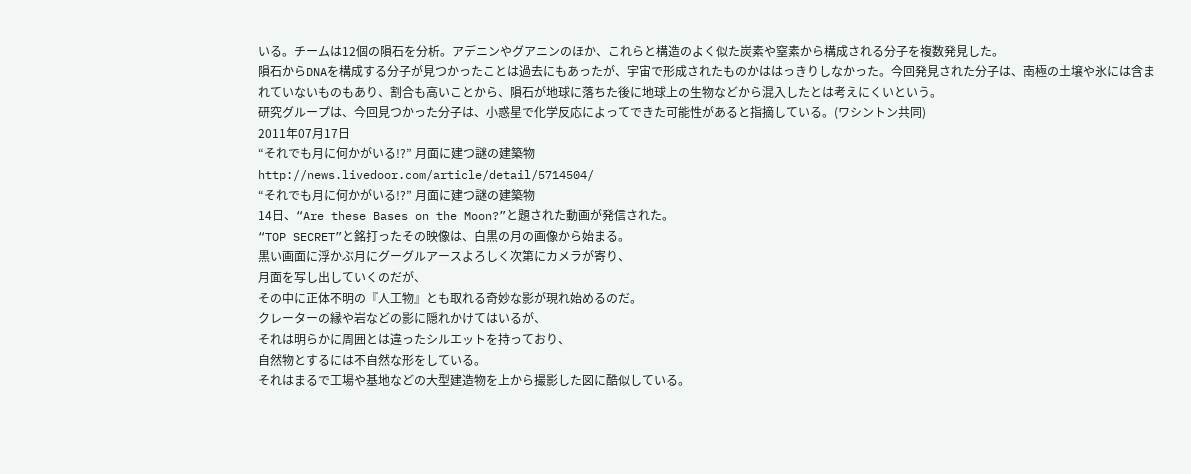いる。チームは12個の隕石を分析。アデニンやグアニンのほか、これらと構造のよく似た炭素や窒素から構成される分子を複数発見した。
隕石からDNAを構成する分子が見つかったことは過去にもあったが、宇宙で形成されたものかははっきりしなかった。今回発見された分子は、南極の土壌や氷には含まれていないものもあり、割合も高いことから、隕石が地球に落ちた後に地球上の生物などから混入したとは考えにくいという。
研究グループは、今回見つかった分子は、小惑星で化学反応によってできた可能性があると指摘している。(ワシントン共同)
2011年07月17日
“それでも月に何かがいる!?” 月面に建つ謎の建築物
http://news.livedoor.com/article/detail/5714504/
“それでも月に何かがいる!?” 月面に建つ謎の建築物
14日、“Are these Bases on the Moon?”と題された動画が発信された。
“TOP SECRET”と銘打ったその映像は、白黒の月の画像から始まる。
黒い画面に浮かぶ月にグーグルアースよろしく次第にカメラが寄り、
月面を写し出していくのだが、
その中に正体不明の『人工物』とも取れる奇妙な影が現れ始めるのだ。
クレーターの縁や岩などの影に隠れかけてはいるが、
それは明らかに周囲とは違ったシルエットを持っており、
自然物とするには不自然な形をしている。
それはまるで工場や基地などの大型建造物を上から撮影した図に酷似している。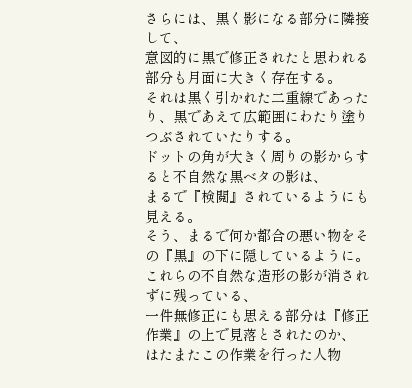さらには、黒く影になる部分に隣接して、
意図的に黒で修正されたと思われる部分も月面に大きく存在する。
それは黒く引かれた二重線であったり、黒であえて広範囲にわたり塗りつぶされていたりする。
ドットの角が大きく周りの影からすると不自然な黒ベタの影は、
まるで『検閲』されているようにも見える。
そう、まるで何か都合の悪い物をその『黒』の下に隠しているように。
これらの不自然な造形の影が消されずに残っている、
一件無修正にも思える部分は『修正作業』の上で見落とされたのか、
はたまたこの作業を行った人物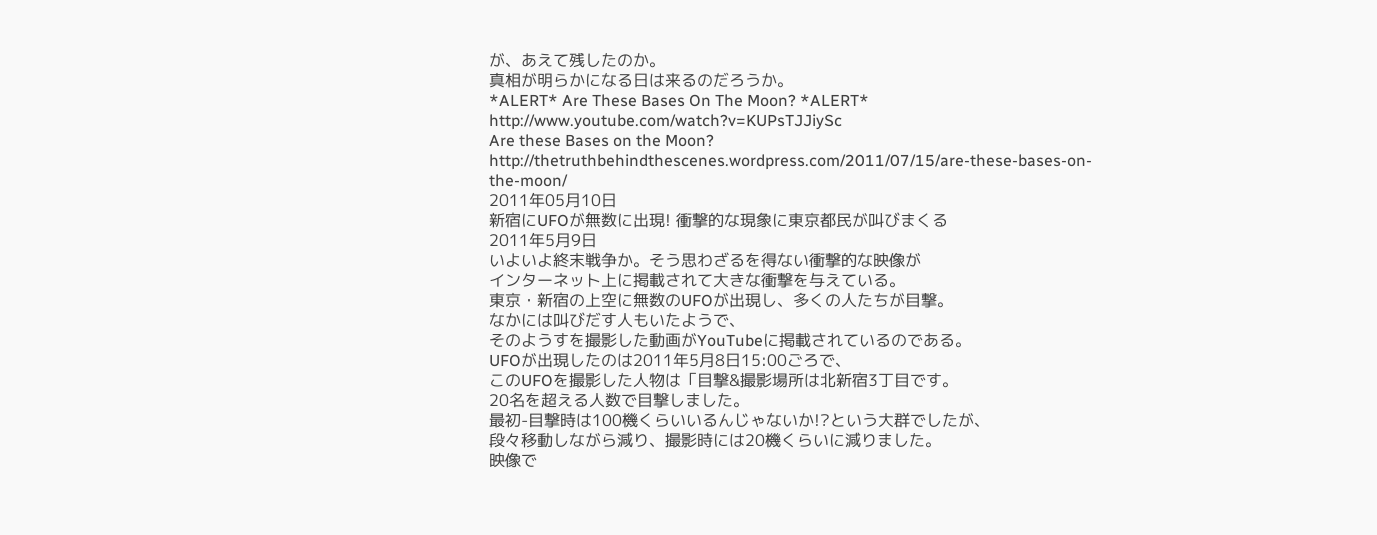が、あえて残したのか。
真相が明らかになる日は来るのだろうか。
*ALERT* Are These Bases On The Moon? *ALERT*
http://www.youtube.com/watch?v=KUPsTJJiySc
Are these Bases on the Moon?
http://thetruthbehindthescenes.wordpress.com/2011/07/15/are-these-bases-on-the-moon/
2011年05月10日
新宿にUFOが無数に出現! 衝撃的な現象に東京都民が叫びまくる
2011年5月9日
いよいよ終末戦争か。そう思わざるを得ない衝撃的な映像が
インターネット上に掲載されて大きな衝撃を与えている。
東京・新宿の上空に無数のUFOが出現し、多くの人たちが目撃。
なかには叫びだす人もいたようで、
そのようすを撮影した動画がYouTubeに掲載されているのである。
UFOが出現したのは2011年5月8日15:00ごろで、
このUFOを撮影した人物は「目撃&撮影場所は北新宿3丁目です。
20名を超える人数で目撃しました。
最初-目撃時は100機くらいいるんじゃないか!?という大群でしたが、
段々移動しながら減り、撮影時には20機くらいに減りました。
映像で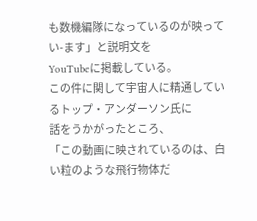も数機編隊になっているのが映ってい-ます」と説明文を
YouTubeに掲載している。
この件に関して宇宙人に精通しているトップ・アンダーソン氏に
話をうかがったところ、
「この動画に映されているのは、白い粒のような飛行物体だ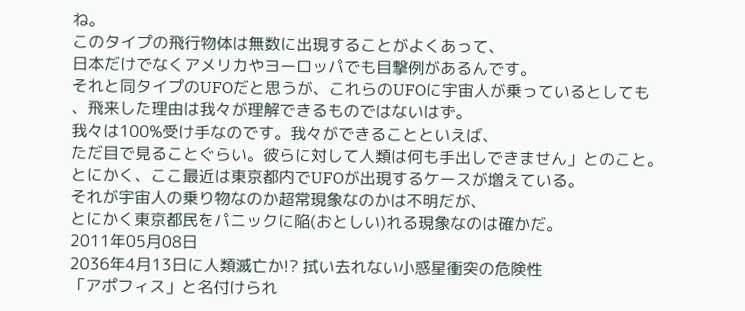ね。
このタイプの飛行物体は無数に出現することがよくあって、
日本だけでなくアメリカやヨーロッパでも目撃例があるんです。
それと同タイプのUFOだと思うが、これらのUFOに宇宙人が乗っているとしても
、飛来した理由は我々が理解できるものではないはず。
我々は100%受け手なのです。我々ができることといえば、
ただ目で見ることぐらい。彼らに対して人類は何も手出しできません」とのこと。
とにかく、ここ最近は東京都内でUFOが出現するケースが増えている。
それが宇宙人の乗り物なのか超常現象なのかは不明だが、
とにかく東京都民をパニックに陥(おとしい)れる現象なのは確かだ。
2011年05月08日
2036年4月13日に人類滅亡か!? 拭い去れない小惑星衝突の危険性
「アポフィス」と名付けられ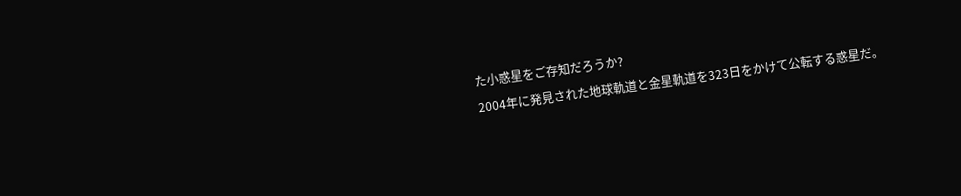た小惑星をご存知だろうか?
2004年に発見された地球軌道と金星軌道を323日をかけて公転する惑星だ。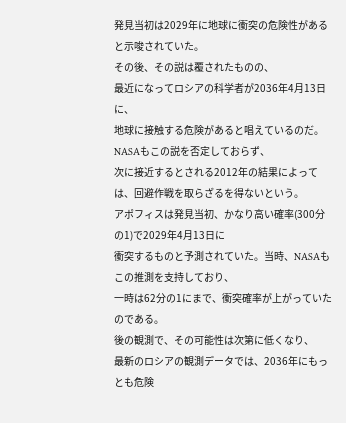発見当初は2029年に地球に衝突の危険性があると示唆されていた。
その後、その説は覆されたものの、
最近になってロシアの科学者が2036年4月13日に、
地球に接触する危険があると唱えているのだ。
NASAもこの説を否定しておらず、
次に接近するとされる2012年の結果によっては、回避作戦を取らざるを得ないという。
アポフィスは発見当初、かなり高い確率(300分の1)で2029年4月13日に
衝突するものと予測されていた。当時、NASAもこの推測を支持しており、
一時は62分の1にまで、衝突確率が上がっていたのである。
後の観測で、その可能性は次第に低くなり、
最新のロシアの観測データでは、2036年にもっとも危険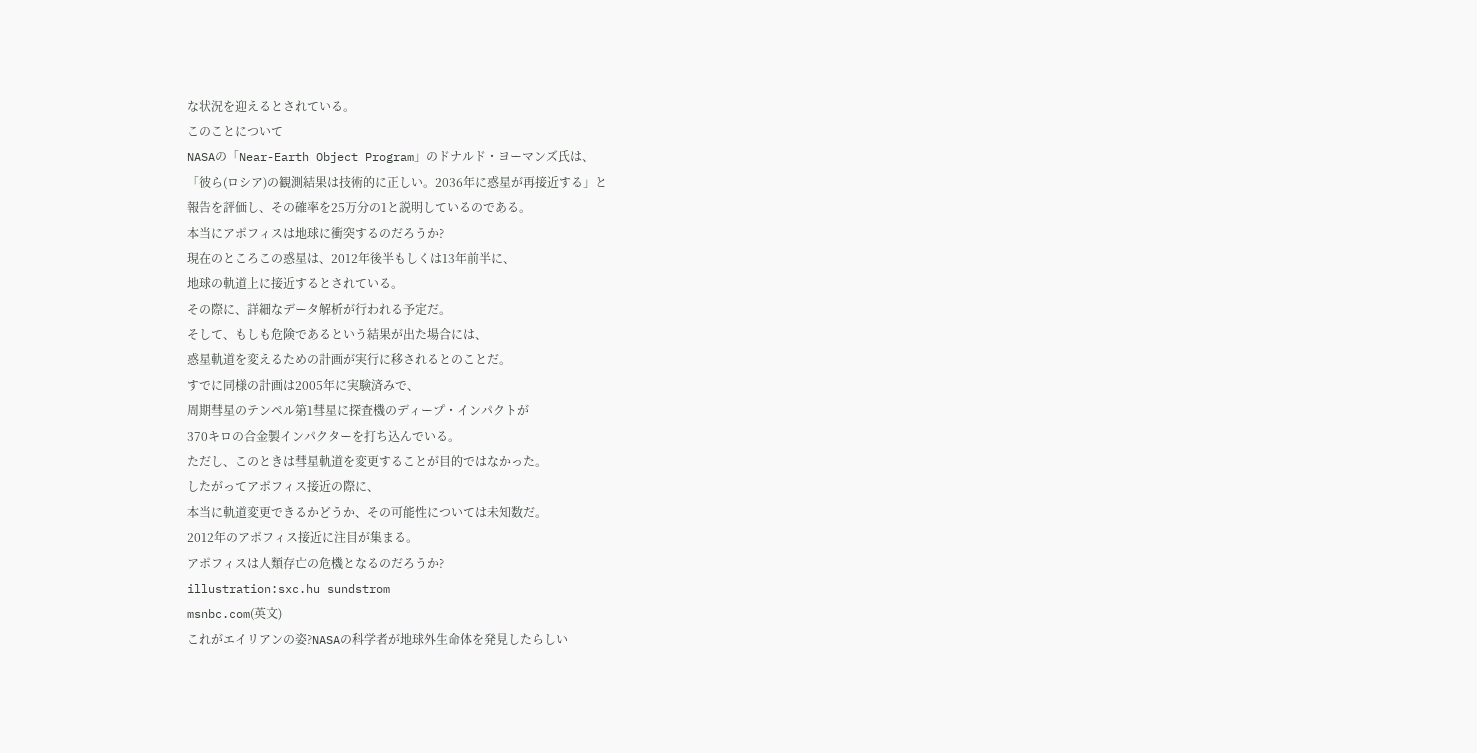な状況を迎えるとされている。
このことについて
NASAの「Near-Earth Object Program」のドナルド・ヨーマンズ氏は、
「彼ら(ロシア)の観測結果は技術的に正しい。2036年に惑星が再接近する」と
報告を評価し、その確率を25万分の1と説明しているのである。
本当にアポフィスは地球に衝突するのだろうか?
現在のところこの惑星は、2012年後半もしくは13年前半に、
地球の軌道上に接近するとされている。
その際に、詳細なデータ解析が行われる予定だ。
そして、もしも危険であるという結果が出た場合には、
惑星軌道を変えるための計画が実行に移されるとのことだ。
すでに同様の計画は2005年に実験済みで、
周期彗星のテンペル第1彗星に探査機のディープ・インパクトが
370キロの合金製インパクターを打ち込んでいる。
ただし、このときは彗星軌道を変更することが目的ではなかった。
したがってアポフィス接近の際に、
本当に軌道変更できるかどうか、その可能性については未知数だ。
2012年のアポフィス接近に注目が集まる。
アポフィスは人類存亡の危機となるのだろうか?
illustration:sxc.hu sundstrom
msnbc.com(英文)
これがエイリアンの姿?NASAの科学者が地球外生命体を発見したらしい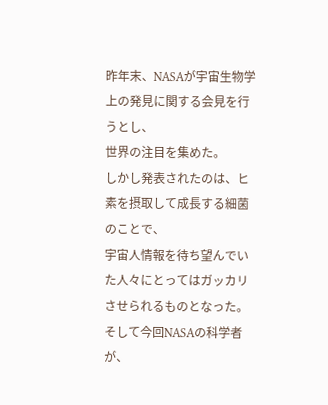昨年末、NASAが宇宙生物学上の発見に関する会見を行うとし、
世界の注目を集めた。
しかし発表されたのは、ヒ素を摂取して成長する細菌のことで、
宇宙人情報を待ち望んでいた人々にとってはガッカリさせられるものとなった。
そして今回NASAの科学者が、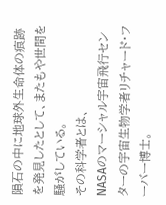隕石の中に地球外生命体の痕跡を発見したとして、またもや世間を騒がしている。
その科学者とは、
NASAのマーシャル宇宙飛行センターの宇宙生物学者リチャード・フーバー博士。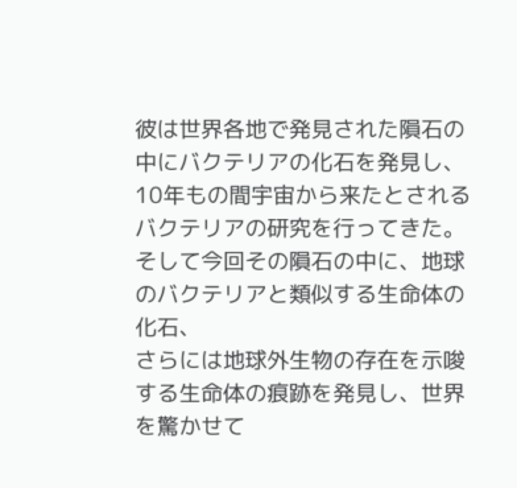彼は世界各地で発見された隕石の中にバクテリアの化石を発見し、
10年もの間宇宙から来たとされるバクテリアの研究を行ってきた。
そして今回その隕石の中に、地球のバクテリアと類似する生命体の化石、
さらには地球外生物の存在を示唆する生命体の痕跡を発見し、世界を驚かせて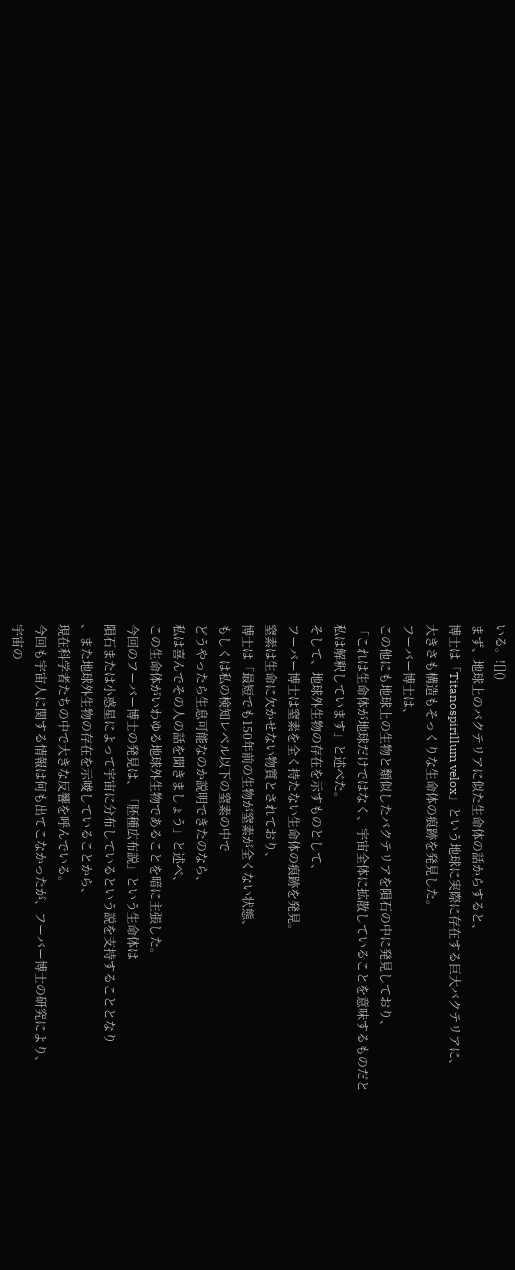いる。![]()
まず、地球上のバクテリアに似た生命体の話からすると、
博士は「Titanospirillum velox」という地球に実際に存在する巨大バクテリアに、
大きさも構造もそっくりな生命体の痕跡を発見した。
フーバー博士は、
この他にも地球上の生物と類似したバクテリアを隕石の中に発見しており、
「これは生命体が地球だけではなく、宇宙全体に拡散していることを意味するものだと
私は解釈しています」と述べた。
そして、地球外生物の存在を示すものとして、
フーバー博士は窒素を全く持たない生命体の痕跡を発見。
窒素は生命に欠かせない物質とされており、
博士は「最短でも150年前の生物が窒素が全くない状態、
もしくは私の検知レベル以下の窒素の中で
どうやったら生息可能なのか説明できたのなら、
私は喜んでその人の話を聞きましょう」と述べ、
この生命体がいわゆる地球外生物であることを暗に主張した。
今回のフーバー博士の発見は、「胚種広布説」という生命体は
隕石または小惑星によって宇宙に分布しているという説を支持することとなり
、また地球外生物の存在を示唆していることから、
現在科学者たちの中で大きな反響を呼んでいる。
今回も宇宙人に関する情報は何も出てこなかったが、フーバー博士の研究により、
宇宙の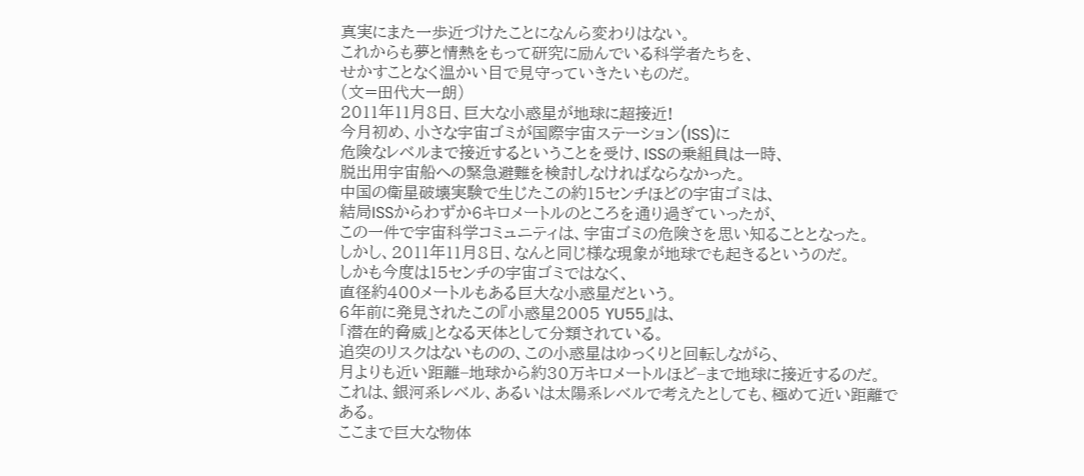真実にまた一歩近づけたことになんら変わりはない。
これからも夢と情熱をもって研究に励んでいる科学者たちを、
せかすことなく温かい目で見守っていきたいものだ。
(文=田代大一朗)
2011年11月8日、巨大な小惑星が地球に超接近!
今月初め、小さな宇宙ゴミが国際宇宙ステーション(ISS)に
危険なレベルまで接近するということを受け、ISSの乗組員は一時、
脱出用宇宙船への緊急避難を検討しなければならなかった。
中国の衛星破壊実験で生じたこの約15センチほどの宇宙ゴミは、
結局ISSからわずか6キロメートルのところを通り過ぎていったが、
この一件で宇宙科学コミュニティは、宇宙ゴミの危険さを思い知ることとなった。
しかし、2011年11月8日、なんと同じ様な現象が地球でも起きるというのだ。
しかも今度は15センチの宇宙ゴミではなく、
直径約400メートルもある巨大な小惑星だという。
6年前に発見されたこの『小惑星2005 YU55』は、
「潜在的脅威」となる天体として分類されている。
追突のリスクはないものの、この小惑星はゆっくりと回転しながら、
月よりも近い距離−地球から約30万キロメートルほど−まで地球に接近するのだ。
これは、銀河系レベル、あるいは太陽系レベルで考えたとしても、極めて近い距離である。
ここまで巨大な物体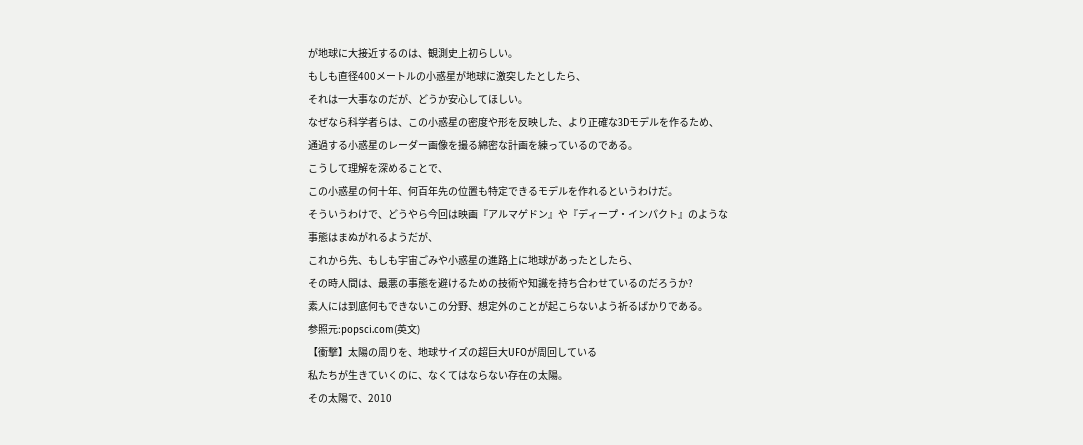が地球に大接近するのは、観測史上初らしい。
もしも直径400メートルの小惑星が地球に激突したとしたら、
それは一大事なのだが、どうか安心してほしい。
なぜなら科学者らは、この小惑星の密度や形を反映した、より正確な3Dモデルを作るため、
通過する小惑星のレーダー画像を撮る綿密な計画を練っているのである。
こうして理解を深めることで、
この小惑星の何十年、何百年先の位置も特定できるモデルを作れるというわけだ。
そういうわけで、どうやら今回は映画『アルマゲドン』や『ディープ・インパクト』のような
事態はまぬがれるようだが、
これから先、もしも宇宙ごみや小惑星の進路上に地球があったとしたら、
その時人間は、最悪の事態を避けるための技術や知識を持ち合わせているのだろうか?
素人には到底何もできないこの分野、想定外のことが起こらないよう祈るばかりである。
参照元:popsci.com(英文)
【衝撃】太陽の周りを、地球サイズの超巨大UFOが周回している
私たちが生きていくのに、なくてはならない存在の太陽。
その太陽で、2010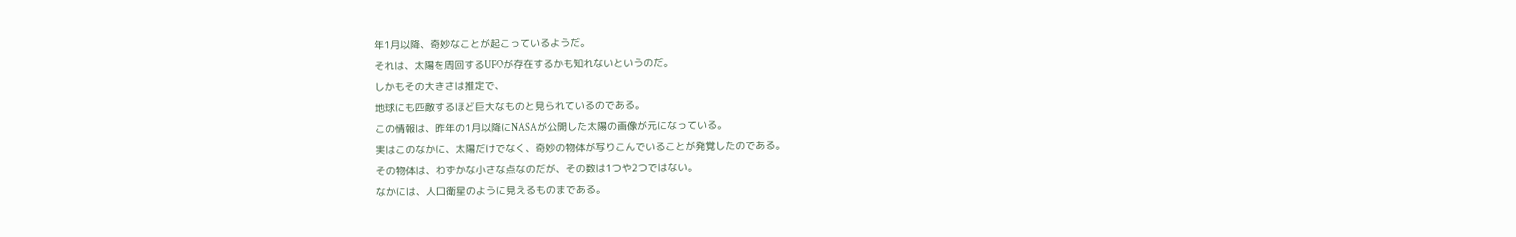年1月以降、奇妙なことが起こっているようだ。
それは、太陽を周回するUFOが存在するかも知れないというのだ。
しかもその大きさは推定で、
地球にも匹敵するほど巨大なものと見られているのである。
この情報は、昨年の1月以降にNASAが公開した太陽の画像が元になっている。
実はこのなかに、太陽だけでなく、奇妙の物体が写りこんでいることが発覚したのである。
その物体は、わずかな小さな点なのだが、その数は1つや2つではない。
なかには、人口衛星のように見えるものまである。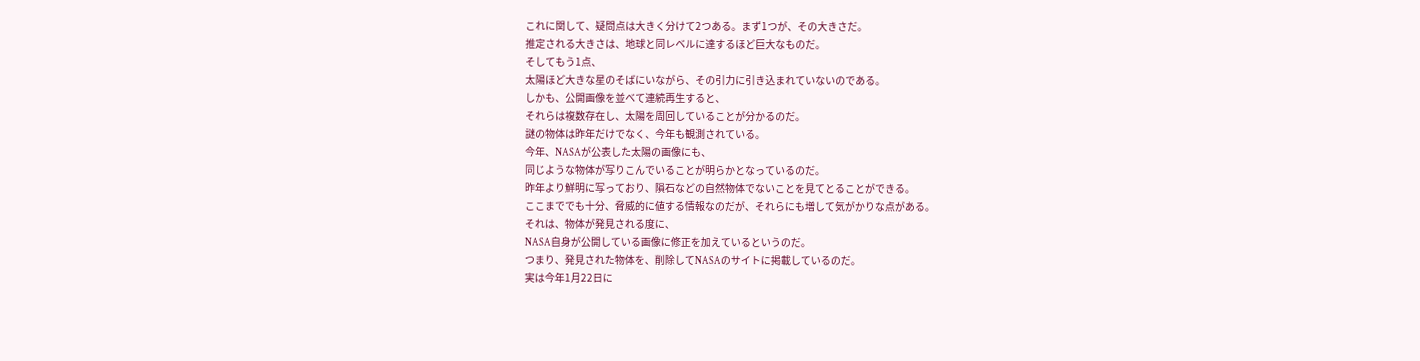これに関して、疑問点は大きく分けて2つある。まず1つが、その大きさだ。
推定される大きさは、地球と同レベルに達するほど巨大なものだ。
そしてもう1点、
太陽ほど大きな星のそばにいながら、その引力に引き込まれていないのである。
しかも、公開画像を並べて連続再生すると、
それらは複数存在し、太陽を周回していることが分かるのだ。
謎の物体は昨年だけでなく、今年も観測されている。
今年、NASAが公表した太陽の画像にも、
同じような物体が写りこんでいることが明らかとなっているのだ。
昨年より鮮明に写っており、隕石などの自然物体でないことを見てとることができる。
ここまででも十分、脅威的に値する情報なのだが、それらにも増して気がかりな点がある。
それは、物体が発見される度に、
NASA自身が公開している画像に修正を加えているというのだ。
つまり、発見された物体を、削除してNASAのサイトに掲載しているのだ。
実は今年1月22日に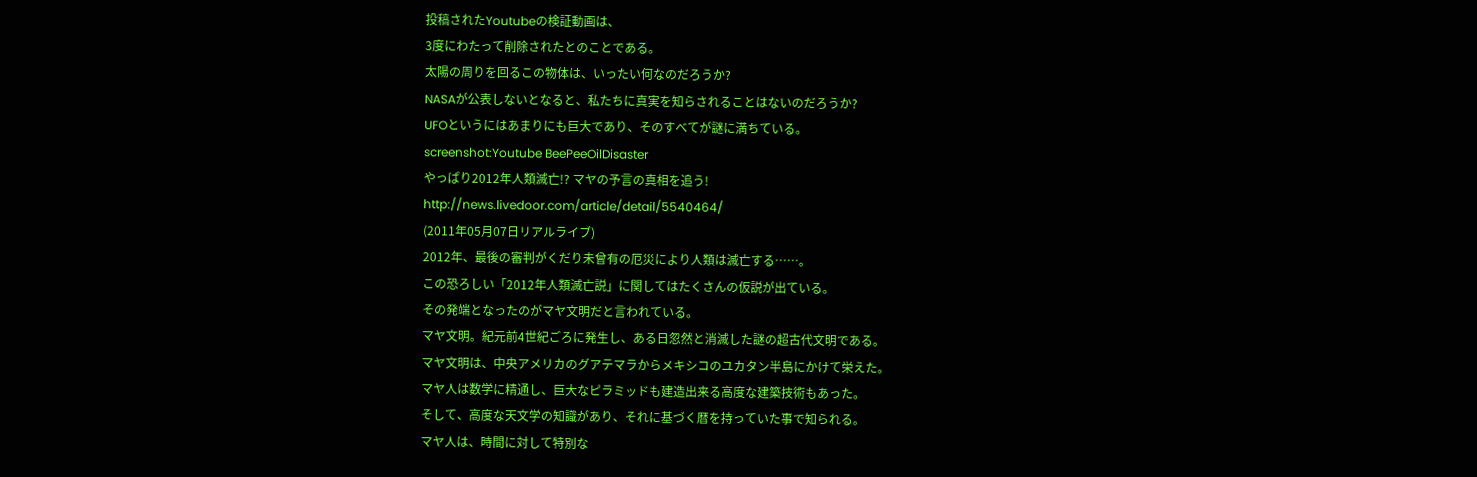投稿されたYoutubeの検証動画は、
3度にわたって削除されたとのことである。
太陽の周りを回るこの物体は、いったい何なのだろうか?
NASAが公表しないとなると、私たちに真実を知らされることはないのだろうか?
UFOというにはあまりにも巨大であり、そのすべてが謎に満ちている。
screenshot:Youtube BeePeeOilDisaster
やっぱり2012年人類滅亡!? マヤの予言の真相を追う!
http://news.livedoor.com/article/detail/5540464/
(2011年05月07日リアルライブ)
2012年、最後の審判がくだり未曾有の厄災により人類は滅亡する……。
この恐ろしい「2012年人類滅亡説」に関してはたくさんの仮説が出ている。
その発端となったのがマヤ文明だと言われている。
マヤ文明。紀元前4世紀ごろに発生し、ある日忽然と消滅した謎の超古代文明である。
マヤ文明は、中央アメリカのグアテマラからメキシコのユカタン半島にかけて栄えた。
マヤ人は数学に精通し、巨大なピラミッドも建造出来る高度な建築技術もあった。
そして、高度な天文学の知識があり、それに基づく暦を持っていた事で知られる。
マヤ人は、時間に対して特別な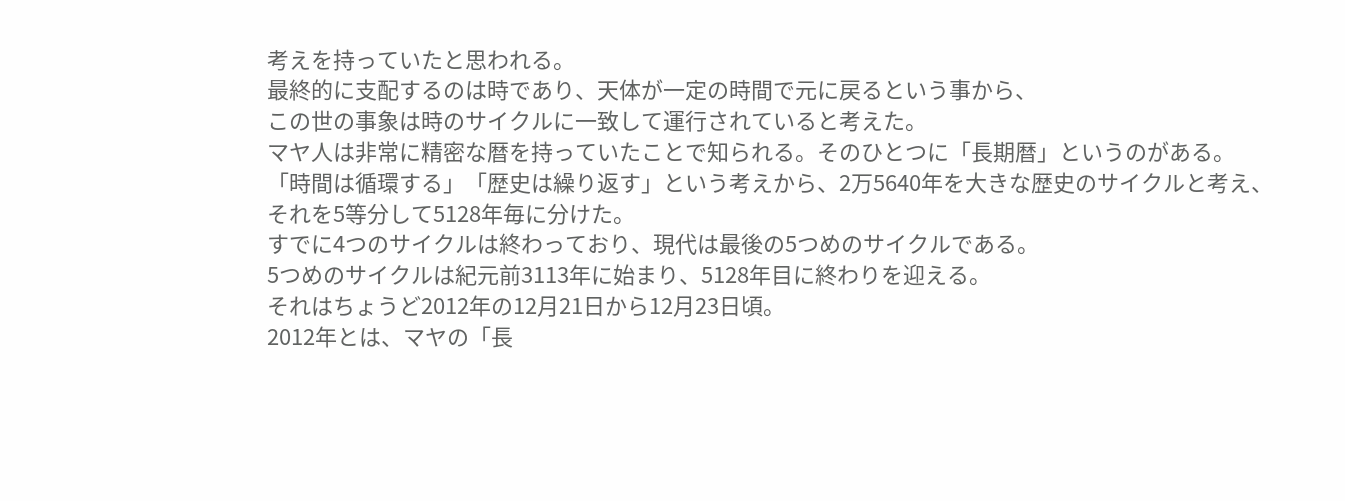考えを持っていたと思われる。
最終的に支配するのは時であり、天体が一定の時間で元に戻るという事から、
この世の事象は時のサイクルに一致して運行されていると考えた。
マヤ人は非常に精密な暦を持っていたことで知られる。そのひとつに「長期暦」というのがある。
「時間は循環する」「歴史は繰り返す」という考えから、2万5640年を大きな歴史のサイクルと考え、
それを5等分して5128年毎に分けた。
すでに4つのサイクルは終わっており、現代は最後の5つめのサイクルである。
5つめのサイクルは紀元前3113年に始まり、5128年目に終わりを迎える。
それはちょうど2012年の12月21日から12月23日頃。
2012年とは、マヤの「長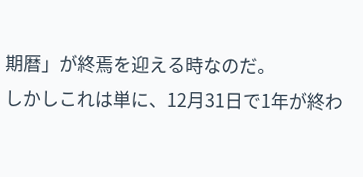期暦」が終焉を迎える時なのだ。
しかしこれは単に、12月31日で1年が終わ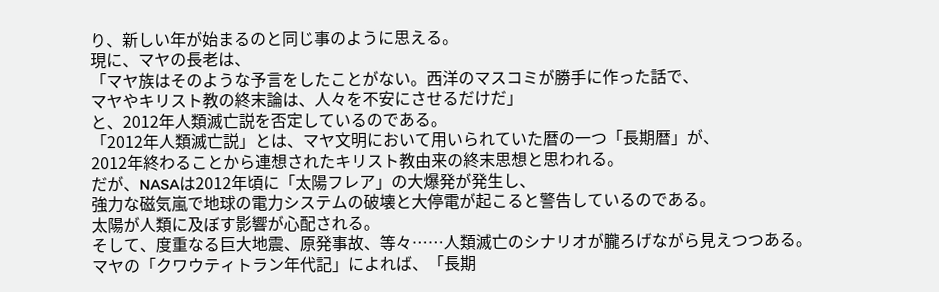り、新しい年が始まるのと同じ事のように思える。
現に、マヤの長老は、
「マヤ族はそのような予言をしたことがない。西洋のマスコミが勝手に作った話で、
マヤやキリスト教の終末論は、人々を不安にさせるだけだ」
と、2012年人類滅亡説を否定しているのである。
「2012年人類滅亡説」とは、マヤ文明において用いられていた暦の一つ「長期暦」が、
2012年終わることから連想されたキリスト教由来の終末思想と思われる。
だが、NASAは2012年頃に「太陽フレア」の大爆発が発生し、
強力な磁気嵐で地球の電力システムの破壊と大停電が起こると警告しているのである。
太陽が人類に及ぼす影響が心配される。
そして、度重なる巨大地震、原発事故、等々……人類滅亡のシナリオが朧ろげながら見えつつある。
マヤの「クワウティトラン年代記」によれば、「長期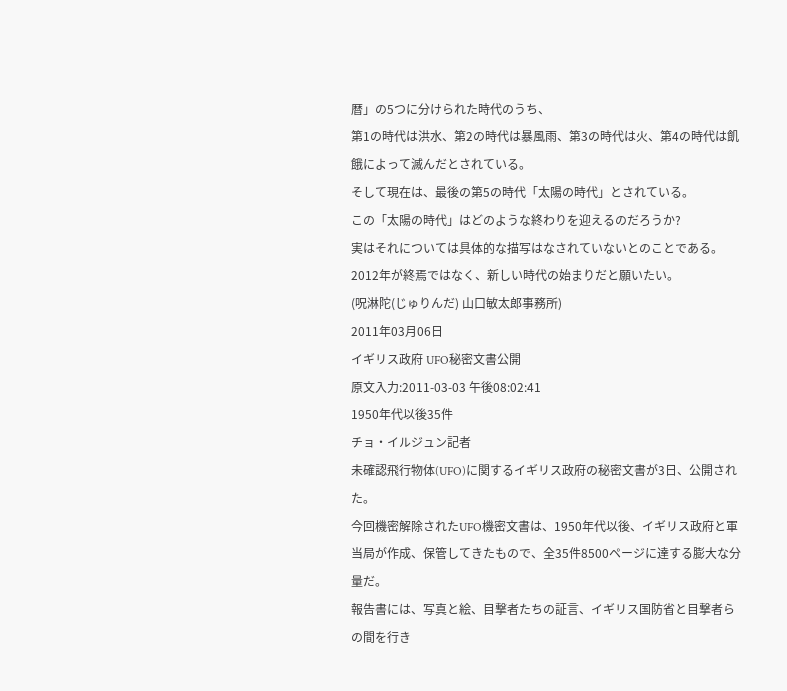暦」の5つに分けられた時代のうち、
第1の時代は洪水、第2の時代は暴風雨、第3の時代は火、第4の時代は飢餓によって滅んだとされている。
そして現在は、最後の第5の時代「太陽の時代」とされている。
この「太陽の時代」はどのような終わりを迎えるのだろうか?
実はそれについては具体的な描写はなされていないとのことである。
2012年が終焉ではなく、新しい時代の始まりだと願いたい。
(呪淋陀(じゅりんだ) 山口敏太郎事務所)
2011年03月06日
イギリス政府 UFO秘密文書公開
原文入力:2011-03-03 午後08:02:41
1950年代以後35件
チョ・イルジュン記者
未確認飛行物体(UFO)に関するイギリス政府の秘密文書が3日、公開された。
今回機密解除されたUFO機密文書は、1950年代以後、イギリス政府と軍当局が作成、保管してきたもので、全35件8500ページに達する膨大な分量だ。
報告書には、写真と絵、目撃者たちの証言、イギリス国防省と目撃者らの間を行き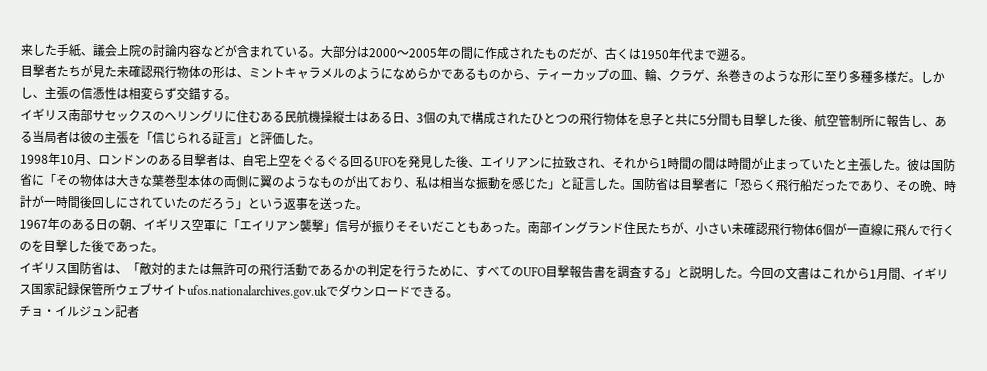来した手紙、議会上院の討論内容などが含まれている。大部分は2000〜2005年の間に作成されたものだが、古くは1950年代まで遡る。
目撃者たちが見た未確認飛行物体の形は、ミントキャラメルのようになめらかであるものから、ティーカップの皿、輪、クラゲ、糸巻きのような形に至り多種多様だ。しかし、主張の信憑性は相変らず交錯する。
イギリス南部サセックスのヘリングリに住むある民航機操縦士はある日、3個の丸で構成されたひとつの飛行物体を息子と共に5分間も目撃した後、航空管制所に報告し、ある当局者は彼の主張を「信じられる証言」と評価した。
1998年10月、ロンドンのある目撃者は、自宅上空をぐるぐる回るUFOを発見した後、エイリアンに拉致され、それから1時間の間は時間が止まっていたと主張した。彼は国防省に「その物体は大きな葉巻型本体の両側に翼のようなものが出ており、私は相当な振動を感じた」と証言した。国防省は目撃者に「恐らく飛行船だったであり、その晩、時計が一時間後回しにされていたのだろう」という返事を送った。
1967年のある日の朝、イギリス空軍に「エイリアン襲撃」信号が振りそそいだこともあった。南部イングランド住民たちが、小さい未確認飛行物体6個が一直線に飛んで行くのを目撃した後であった。
イギリス国防省は、「敵対的または無許可の飛行活動であるかの判定を行うために、すべてのUFO目撃報告書を調査する」と説明した。今回の文書はこれから1月間、イギリス国家記録保管所ウェブサイトufos.nationalarchives.gov.ukでダウンロードできる。
チョ・イルジュン記者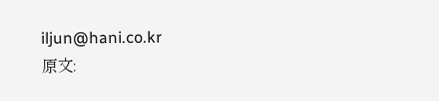iljun@hani.co.kr
原文: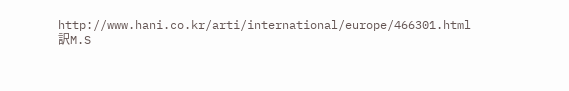http://www.hani.co.kr/arti/international/europe/466301.html 訳M.S